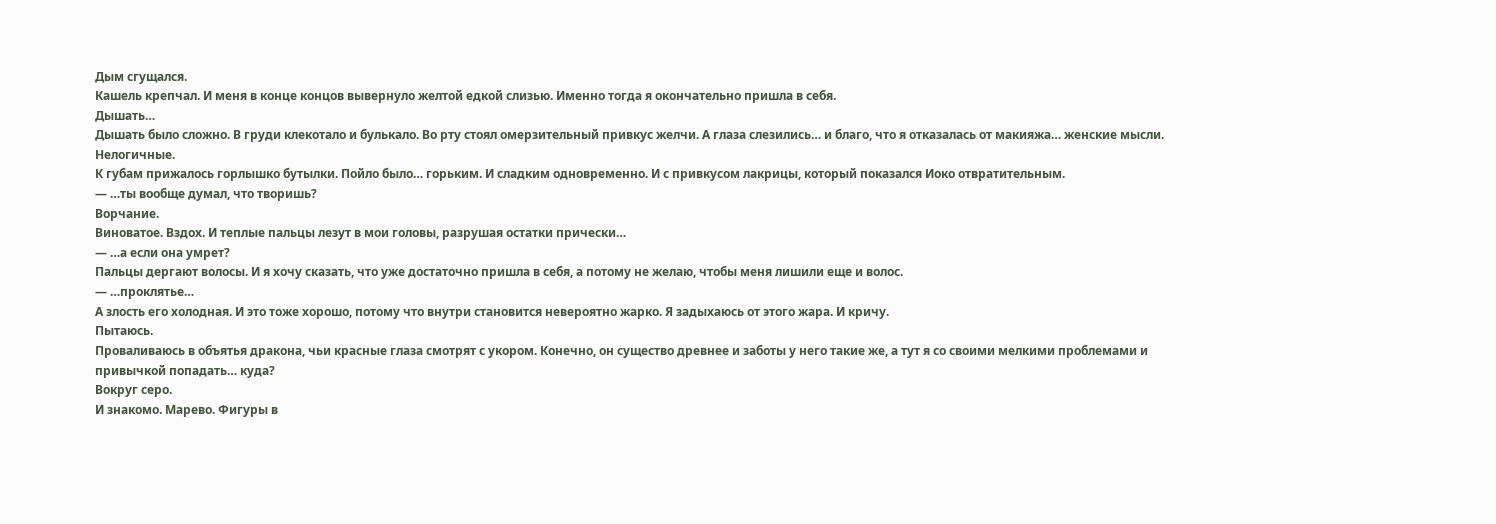Дым сгущался.
Кашель крепчал. И меня в конце концов вывернуло желтой едкой слизью. Именно тогда я окончательно пришла в себя.
Дышать…
Дышать было сложно. В груди клекотало и булькало. Во рту стоял омерзительный привкус желчи. А глаза слезились… и благо, что я отказалась от макияжа… женские мысли.
Нелогичные.
К губам прижалось горлышко бутылки. Пойло было… горьким. И сладким одновременно. И с привкусом лакрицы, который показался Иоко отвратительным.
— …ты вообще думал, что творишь?
Ворчание.
Виноватое. Вздох. И теплые пальцы лезут в мои головы, разрушая остатки прически…
— …а если она умрет?
Пальцы дергают волосы. И я хочу сказать, что уже достаточно пришла в себя, а потому не желаю, чтобы меня лишили еще и волос.
— …проклятье…
А злость его холодная. И это тоже хорошо, потому что внутри становится невероятно жарко. Я задыхаюсь от этого жара. И кричу.
Пытаюсь.
Проваливаюсь в объятья дракона, чьи красные глаза смотрят с укором. Конечно, он существо древнее и заботы у него такие же, а тут я со своими мелкими проблемами и привычкой попадать… куда?
Вокруг серо.
И знакомо. Марево. Фигуры в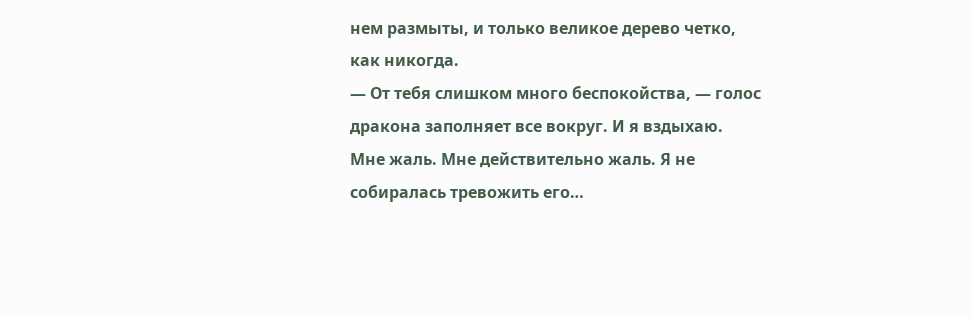нем размыты, и только великое дерево четко, как никогда.
— От тебя слишком много беспокойства, — голос дракона заполняет все вокруг. И я вздыхаю. Мне жаль. Мне действительно жаль. Я не собиралась тревожить его…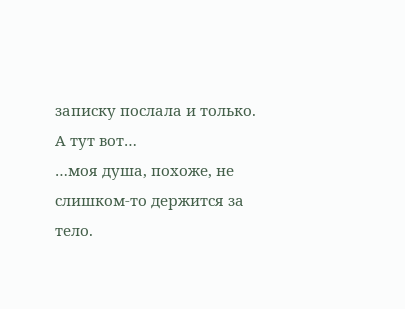записку послала и только.
А тут вот…
…моя душа, похоже, не слишком-то держится за тело.